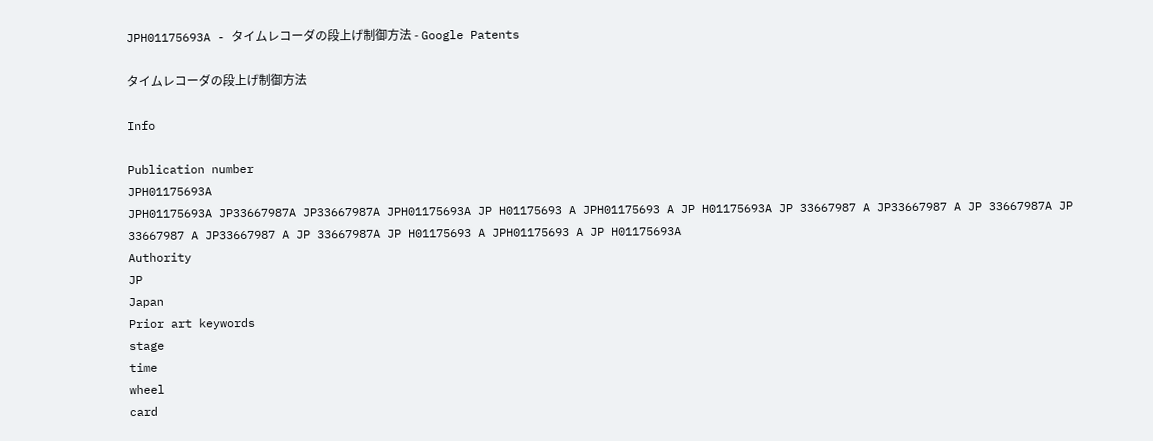JPH01175693A - タイムレコーダの段上げ制御方法 - Google Patents

タイムレコーダの段上げ制御方法

Info

Publication number
JPH01175693A
JPH01175693A JP33667987A JP33667987A JPH01175693A JP H01175693 A JPH01175693 A JP H01175693A JP 33667987 A JP33667987 A JP 33667987A JP 33667987 A JP33667987 A JP 33667987A JP H01175693 A JPH01175693 A JP H01175693A
Authority
JP
Japan
Prior art keywords
stage
time
wheel
card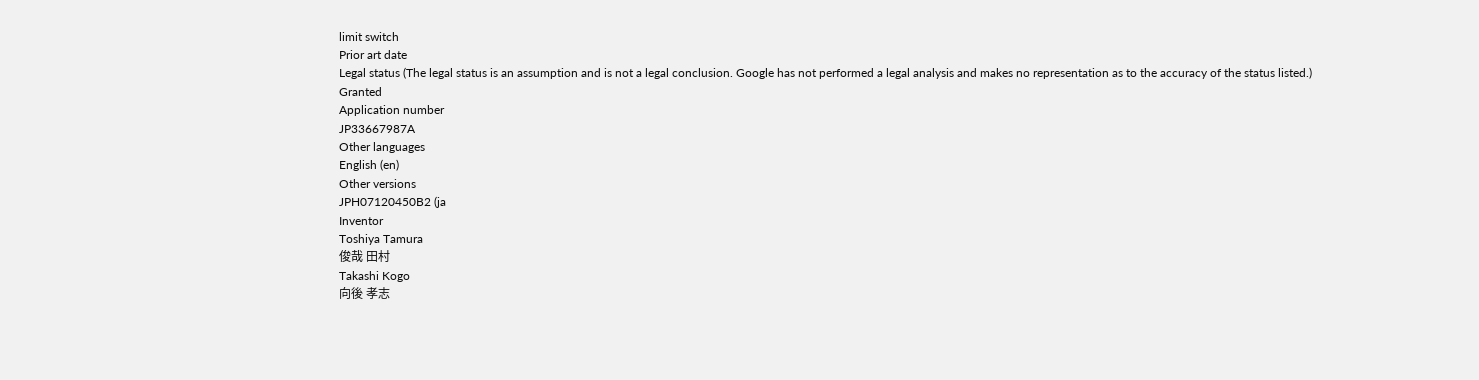limit switch
Prior art date
Legal status (The legal status is an assumption and is not a legal conclusion. Google has not performed a legal analysis and makes no representation as to the accuracy of the status listed.)
Granted
Application number
JP33667987A
Other languages
English (en)
Other versions
JPH07120450B2 (ja
Inventor
Toshiya Tamura
俊哉 田村
Takashi Kogo
向後 孝志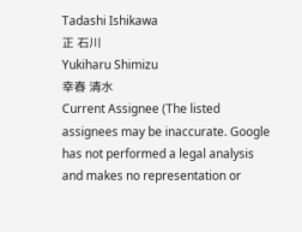Tadashi Ishikawa
正 石川
Yukiharu Shimizu
幸春 清水
Current Assignee (The listed assignees may be inaccurate. Google has not performed a legal analysis and makes no representation or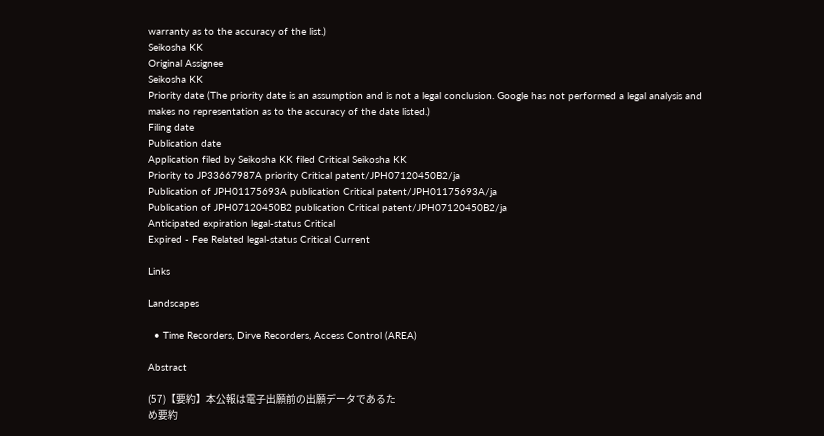warranty as to the accuracy of the list.)
Seikosha KK
Original Assignee
Seikosha KK
Priority date (The priority date is an assumption and is not a legal conclusion. Google has not performed a legal analysis and makes no representation as to the accuracy of the date listed.)
Filing date
Publication date
Application filed by Seikosha KK filed Critical Seikosha KK
Priority to JP33667987A priority Critical patent/JPH07120450B2/ja
Publication of JPH01175693A publication Critical patent/JPH01175693A/ja
Publication of JPH07120450B2 publication Critical patent/JPH07120450B2/ja
Anticipated expiration legal-status Critical
Expired - Fee Related legal-status Critical Current

Links

Landscapes

  • Time Recorders, Dirve Recorders, Access Control (AREA)

Abstract

(57)【要約】本公報は電子出願前の出願データであるた
め要約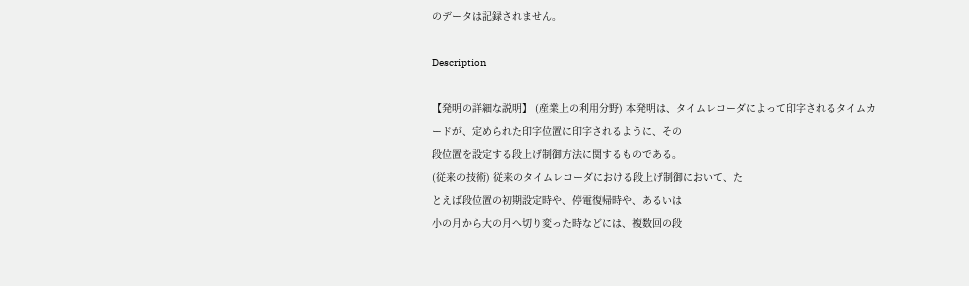のデータは記録されません。

Description

【発明の詳細な説明】 (産業上の利用分野) 本発明は、タイムレコーダによって印字されるタイムカ
ードが、定められた印字位置に印字されるように、その
段位置を設定する段上げ制御方法に関するものである。
(従来の技術) 従来のタイムレコーダにおける段上げ制御において、た
とえば段位置の初期設定時や、停電復帰時や、あるいは
小の月から大の月へ切り変った時などには、複数回の段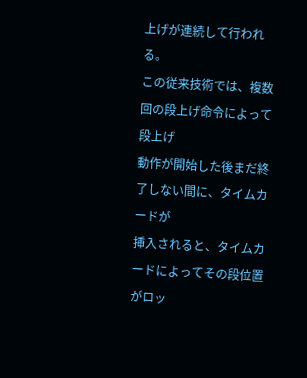上げが連続して行われる。
この従来技術では、複数回の段上げ命令によって段上げ
動作が開始した後まだ終了しない間に、タイムカードが
挿入されると、タイムカードによってその段位置がロッ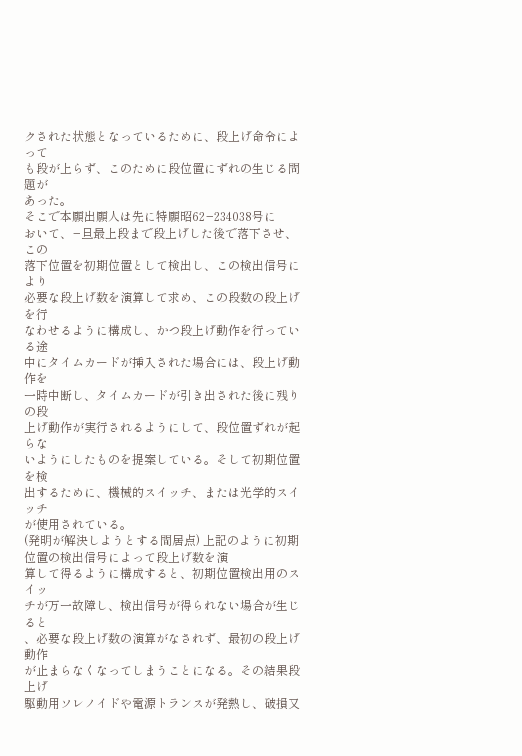クされた状態となっているために、段上げ命令によって
も段が上らず、このために段位置にずれの生じる問題が
あった。
そこで本願出願人は先に特願昭62−234038号に
おいて、−旦最上段まで段上げした後で落下させ、この
落下位置を初期位置として検出し、この検出信号により
必要な段上げ数を演算して求め、この段数の段上げを行
なわせるように構成し、かつ段上げ動作を行っている途
中にタイムカードが挿入された場合には、段上げ動作を
一時中断し、タイムカードが引き出された後に残りの段
上げ動作が実行されるようにして、段位置ずれが起らな
いようにしたものを提案している。そして初期位置を検
出するために、機械的スイッチ、または光学的スイッチ
が使用されている。
(発明が解決しようとする間居点) 上記のように初期位置の検出信号によって段上げ数を演
算して得るように構成すると、初期位置検出用のスイッ
チが万一故障し、検出信号が得られない場合が生じると
、必要な段上げ数の演算がなされず、最初の段上げ動作
が止まらなくなってしまうことになる。その結果段上げ
駆動用ソレノイドや電源トランスが発熱し、破損又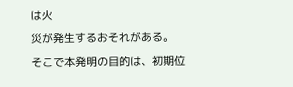は火
災が発生するおそれがある。
そこで本発明の目的は、初期位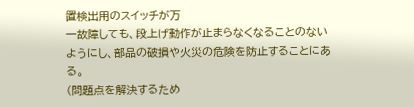置検出用のスイッチが万
一故障しても、段上げ動作が止まらなくなることのない
ようにし、部品の破損や火災の危険を防止することにあ
る。
(問題点を解決するため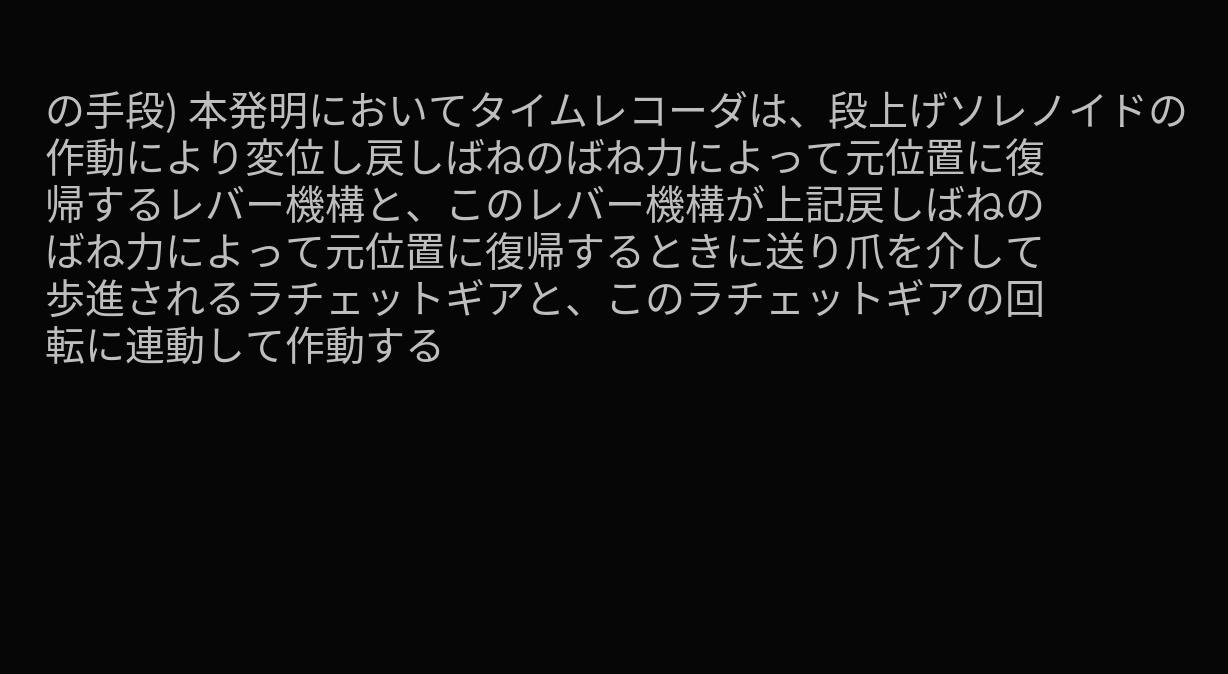の手段) 本発明においてタイムレコーダは、段上げソレノイドの
作動により変位し戻しばねのばね力によって元位置に復
帰するレバー機構と、このレバー機構が上記戻しばねの
ばね力によって元位置に復帰するときに送り爪を介して
歩進されるラチェットギアと、このラチェットギアの回
転に連動して作動する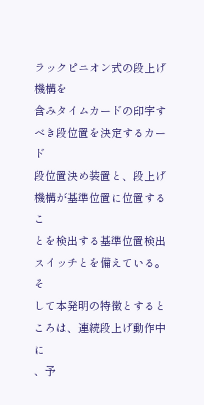ラックピニオン式の段上げ機構を
含みタイムカードの印字すべき段位置を決定するカード
段位置決め装置と、段上げ機構が基準位置に位置するこ
とを検出する基準位置検出スイッチとを備えている。そ
して本発明の特徴とするところは、連続段上げ動作中に
、予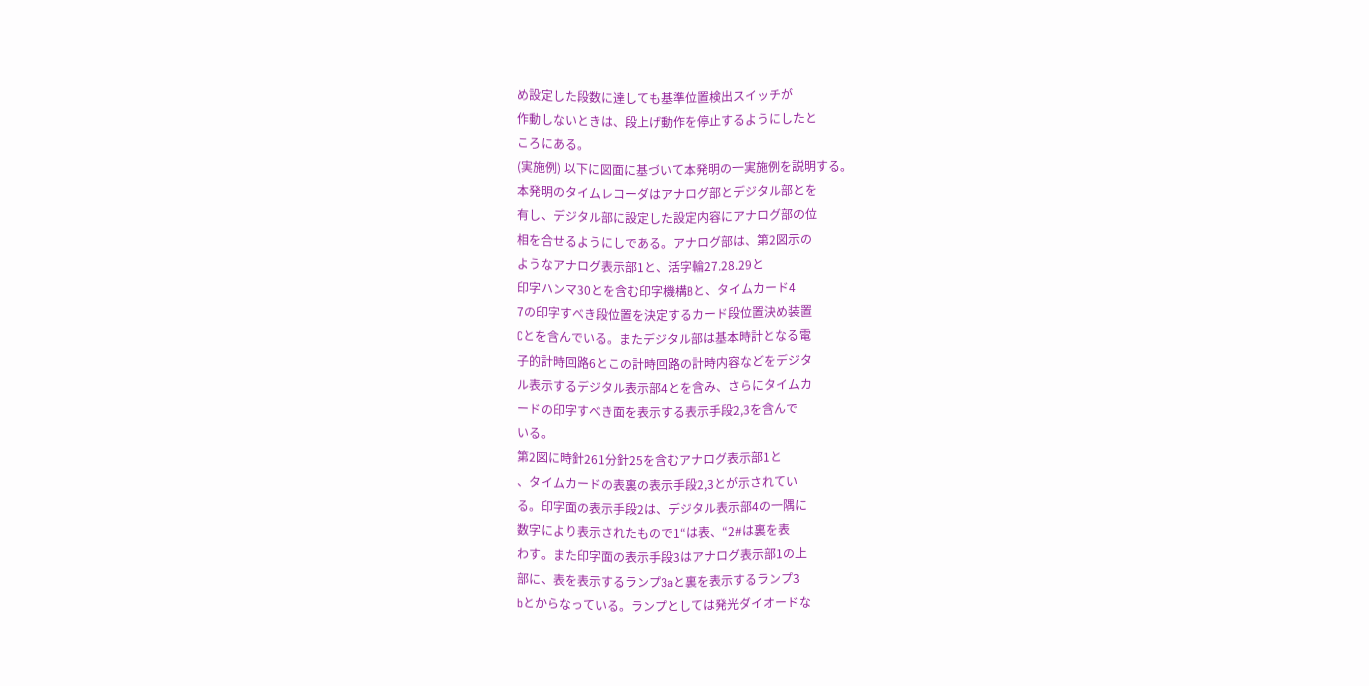め設定した段数に達しても基準位置検出スイッチが
作動しないときは、段上げ動作を停止するようにしたと
ころにある。
(実施例) 以下に図面に基づいて本発明の一実施例を説明する。
本発明のタイムレコーダはアナログ部とデジタル部とを
有し、デジタル部に設定した設定内容にアナログ部の位
相を合せるようにしである。アナログ部は、第2図示の
ようなアナログ表示部1と、活字輪27.28.29と
印字ハンマ30とを含む印字機構Bと、タイムカード4
7の印字すべき段位置を決定するカード段位置決め装置
Cとを含んでいる。またデジタル部は基本時計となる電
子的計時回路6とこの計時回路の計時内容などをデジタ
ル表示するデジタル表示部4とを含み、さらにタイムカ
ードの印字すべき面を表示する表示手段2,3を含んで
いる。
第2図に時針261分針25を含むアナログ表示部1と
、タイムカードの表裏の表示手段2,3とが示されてい
る。印字面の表示手段2は、デジタル表示部4の一隅に
数字により表示されたもので1“は表、“2#は裏を表
わす。また印字面の表示手段3はアナログ表示部1の上
部に、表を表示するランプ3aと裏を表示するランプ3
bとからなっている。ランプとしては発光ダイオードな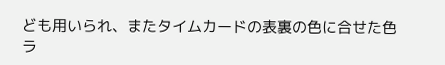ども用いられ、またタイムカードの表裏の色に合せた色
ラ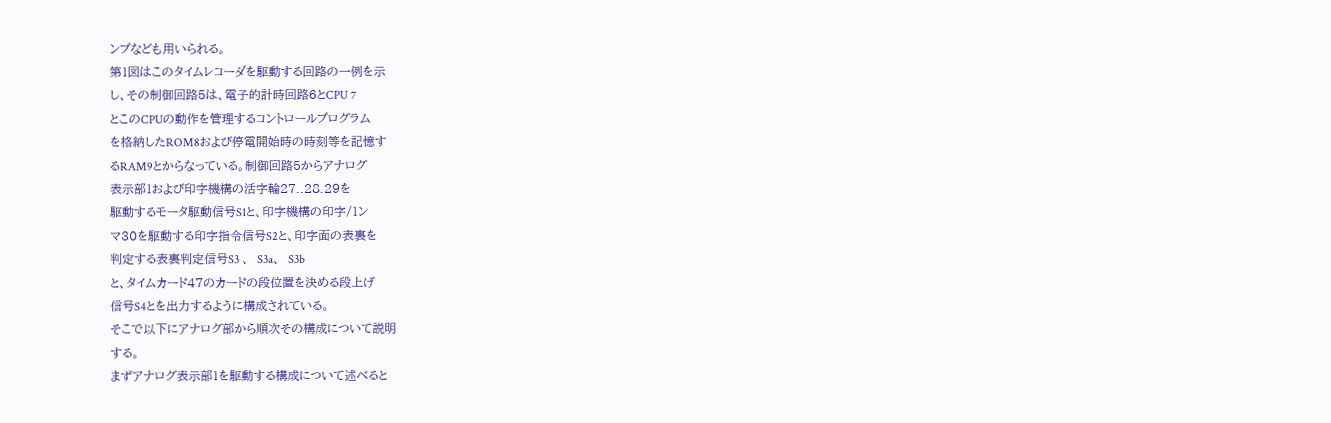ンプなども用いられる。
第1図はこのタイムレコーダを駆動する回路の一例を示
し、その制御回路5は、電子的計時回路6とCPU 7
とこのCPUの動作を管理するコントロールプログラム
を格納したROM8および停電開始時の時刻等を記憶す
るRAM9とからなっている。制御回路5からアナログ
表示部1および印字機構の活字輪27..28.29を
駆動するモータ駆動信号S1と、印字機構の印字/1ン
マ30を駆動する印字指令信号S2と、印字面の表裏を
判定する表裏判定信号S3 、  S3a、  S3b
と、タイムカード47のカードの段位置を決める段上げ
信号S4とを出力するように構成されている。
そこで以下にアナログ部から順次その構成について説明
する。
まずアナログ表示部1を駆動する構成について述べると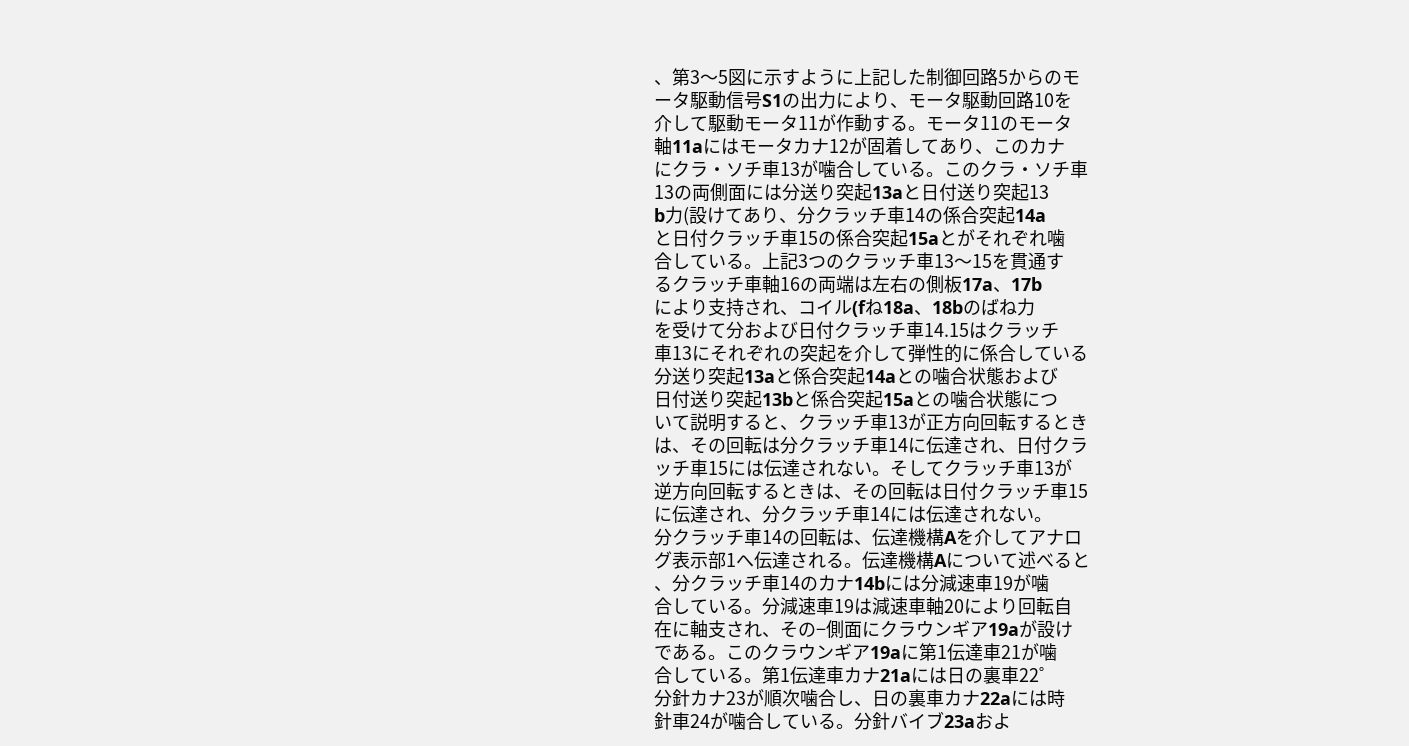、第3〜5図に示すように上記した制御回路5からのモ
ータ駆動信号S1の出力により、モータ駆動回路10を
介して駆動モータ11が作動する。モータ11のモータ
軸11aにはモータカナ12が固着してあり、このカナ
にクラ・ソチ車13が噛合している。このクラ・ソチ車
13の両側面には分送り突起13aと日付送り突起13
b力(設けてあり、分クラッチ車14の係合突起14a
と日付クラッチ車15の係合突起15aとがそれぞれ噛
合している。上記3つのクラッチ車13〜15を貫通す
るクラッチ車軸16の両端は左右の側板17a、17b
により支持され、コイル(fね18a、18bのばね力
を受けて分および日付クラッチ車14.15はクラッチ
車13にそれぞれの突起を介して弾性的に係合している
分送り突起13aと係合突起14aとの噛合状態および
日付送り突起13bと係合突起15aとの噛合状態につ
いて説明すると、クラッチ車13が正方向回転するとき
は、その回転は分クラッチ車14に伝達され、日付クラ
ッチ車15には伝達されない。そしてクラッチ車13が
逆方向回転するときは、その回転は日付クラッチ車15
に伝達され、分クラッチ車14には伝達されない。
分クラッチ車14の回転は、伝達機構Aを介してアナロ
グ表示部1へ伝達される。伝達機構Aについて述べると
、分クラッチ車14のカナ14bには分減速車19が噛
合している。分減速車19は減速車軸20により回転自
在に軸支され、その−側面にクラウンギア19aが設け
である。このクラウンギア19aに第1伝達車21が噛
合している。第1伝達車カナ21aには日の裏車22゜
分針カナ23が順次噛合し、日の裏車カナ22aには時
針車24が噛合している。分針バイブ23aおよ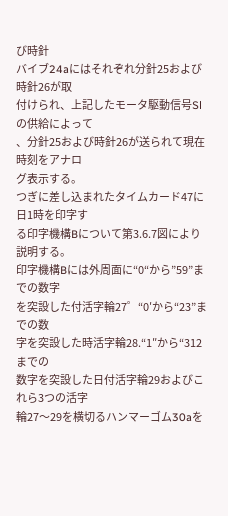び時針
バイブ24aにはそれぞれ分針25および時針26が取
付けられ、上記したモータ駆動信号Slの供給によって
、分針25および時針26が送られて現在時刻をアナロ
グ表示する。
つぎに差し込まれたタイムカード47に日1時を印字す
る印字機構Bについて第3.6.7図により説明する。
印字機構Bには外周面に“0“から”59”までの数字
を突設した付活字輪27゜“0′から“23”までの数
字を突設した時活字輪28.“1″から“312までの
数字を突設した日付活字輪29およびこれら3つの活字
輪27〜29を横切るハンマーゴム30aを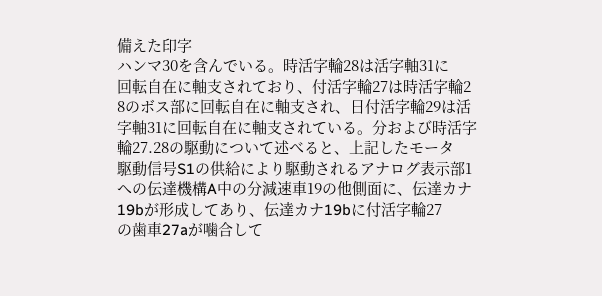備えた印字
ハンマ30を含んでいる。時活字輪28は活字軸31に
回転自在に軸支されており、付活字輪27は時活字輪2
8のボス部に回転自在に軸支され、日付活字輪29は活
字軸31に回転自在に軸支されている。分および時活字
輪27.28の駆動について述べると、上記したモータ
駆動信号S1の供給により駆動されるアナログ表示部1
への伝達機構A中の分減速車19の他側面に、伝達カナ
19bが形成してあり、伝達カナ19bに付活字輪27
の歯車27aが噛合して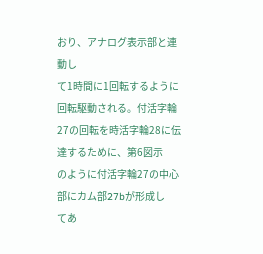おり、アナログ表示部と連動し
て1時間に1回転するように回転駆動される。付活字輪
27の回転を時活字輪28に伝達するために、第6図示
のように付活字輪27の中心部にカム部27bが形成し
てあ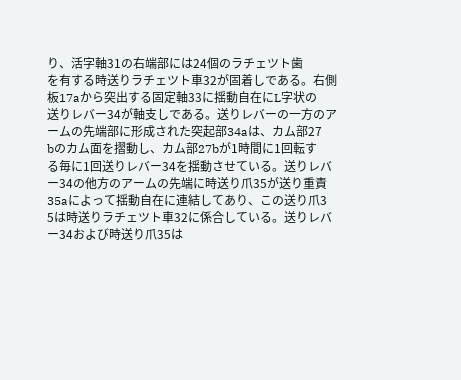り、活字軸31の右端部には24個のラチェツト歯
を有する時送りラチェツト車32が固着しである。右側
板17aから突出する固定軸33に揺動自在にL字状の
送りレバー34が軸支しである。送りレバーの一方のア
ームの先端部に形成された突起部34aは、カム部27
bのカム面を摺動し、カム部27bが1時間に1回転す
る毎に1回送りレバー34を揺動させている。送りレバ
ー34の他方のアームの先端に時送り爪35が送り重責
35aによって揺動自在に連結してあり、この送り爪3
5は時送りラチェツト車32に係合している。送りレバ
ー34および時送り爪35は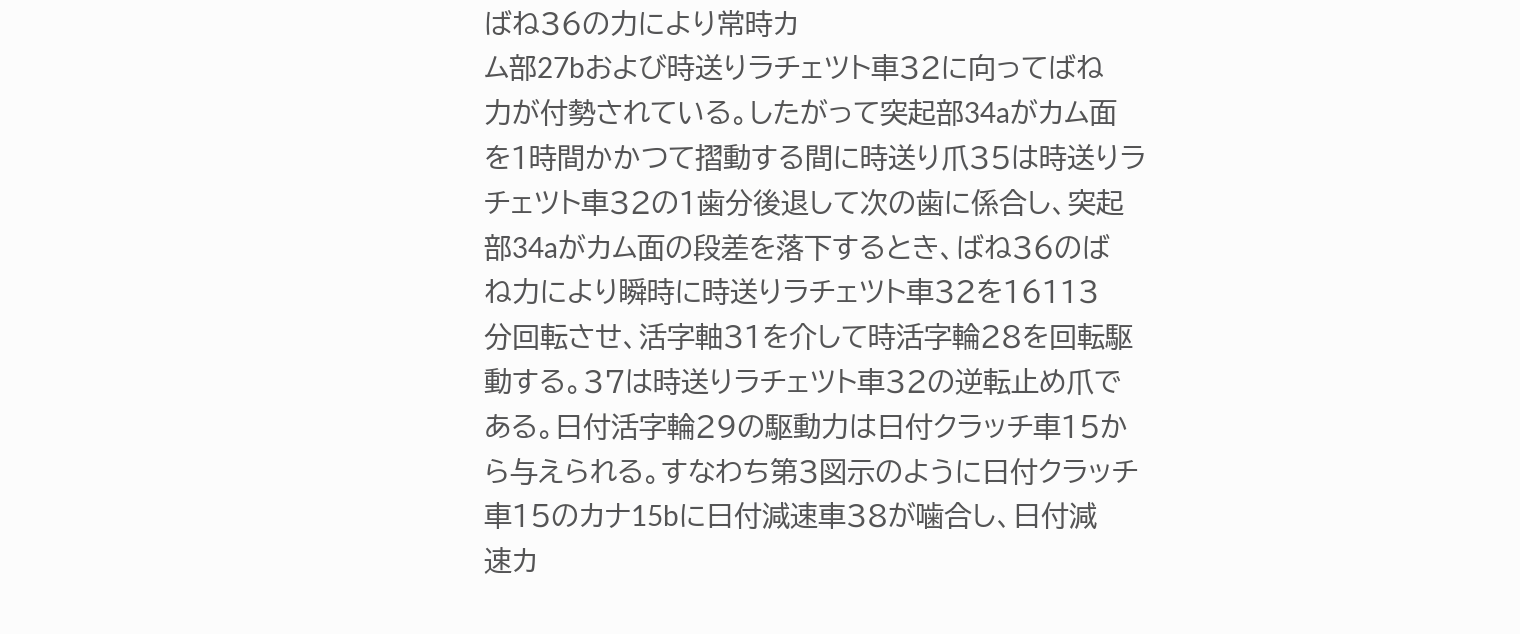ばね36の力により常時カ
ム部27bおよび時送りラチェツト車32に向ってばね
力が付勢されている。したがって突起部34aがカム面
を1時間かかつて摺動する間に時送り爪35は時送りラ
チェツト車32の1歯分後退して次の歯に係合し、突起
部34aがカム面の段差を落下するとき、ばね36のば
ね力により瞬時に時送りラチェツト車32を16113
分回転させ、活字軸31を介して時活字輪28を回転駆
動する。37は時送りラチェツト車32の逆転止め爪で
ある。日付活字輪29の駆動力は日付クラッチ車15か
ら与えられる。すなわち第3図示のように日付クラッチ
車15のカナ15bに日付減速車38が噛合し、日付減
速カ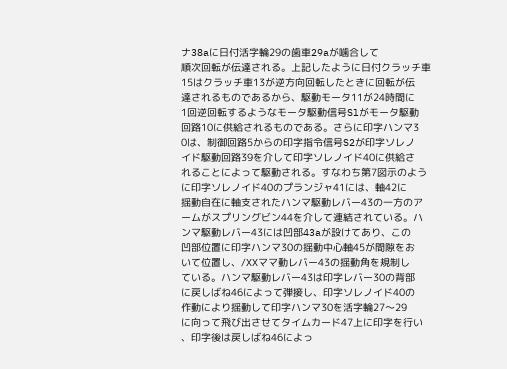ナ38aに日付活字輪29の歯車29aが噛合して
順次回転が伝達される。上記したように日付クラッチ車
15はクラッチ車13が逆方向回転したときに回転が伝
達されるものであるから、駆動モータ11が24時間に
1回逆回転するようなモータ駆動信号Slがモータ駆動
回路10に供給されるものである。さらに印字ハンマ3
0は、制御回路5からの印字指令信号S2が印字ソレノ
イド駆動回路39を介して印字ソレノイド40に供給さ
れることによって駆動される。すなわち第7図示のよう
に印字ソレノイド40のプランジャ41には、軸42に
揺動自在に軸支されたハンマ駆動レバー43の一方のア
ームがスプリングビン44を介して連結されている。ハ
ンマ駆動レバー43には凹部43aが設けてあり、この
凹部位置に印字ハンマ30の揺動中心軸45が間隙をお
いて位置し、/XXママ動レバー43の揺動角を規制し
ている。ハンマ駆動レバー43は印字レバー30の背部
に戻しばね46によって弾接し、印字ソレノイド40の
作動により揺動して印字ハンマ30を活字輪27〜29
に向って飛び出させてタイムカード47上に印字を行い
、印字後は戻しばね46によっ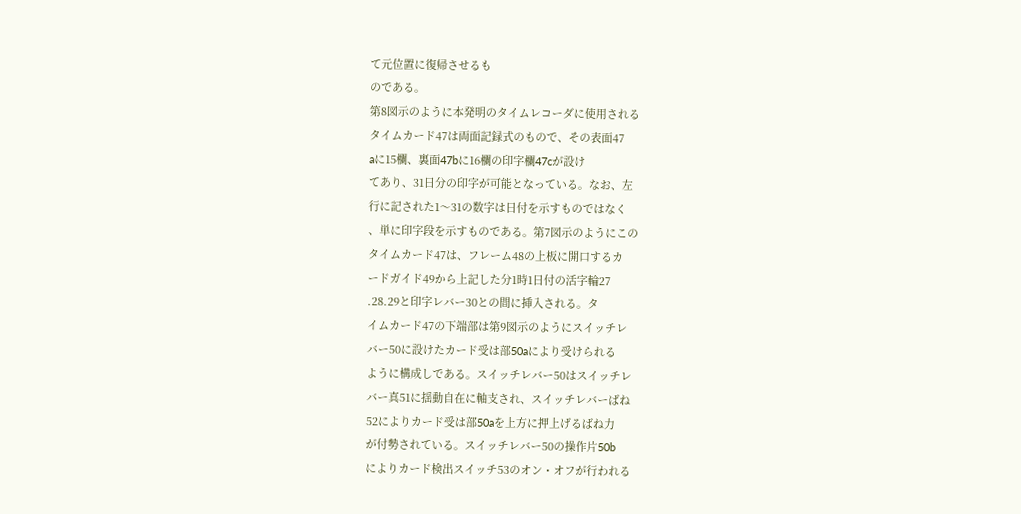て元位置に復帰させるも
のである。
第8図示のように本発明のタイムレコーダに使用される
タイムカード47は両面記録式のもので、その表面47
aに15欄、裏面47bに16欄の印字欄47cが設け
てあり、31日分の印字が可能となっている。なお、左
行に記された1〜31の数字は日付を示すものではなく
、単に印字段を示すものである。第7図示のようにこの
タイムカード47は、フレーム48の上板に開口するカ
ードガイド49から上記した分1時1日付の活字輪27
.28.29と印字レバー30との間に挿入される。タ
イムカード47の下端部は第9図示のようにスイッチレ
バー50に設けたカード受は部50aにより受けられる
ように構成しである。スイッチレバー50はスイッチレ
バー真51に揺動自在に軸支され、スイッチレバーばね
52によりカード受は部50aを上方に押上げるばね力
が付勢されている。スイッチレバー50の操作片50b
によりカード検出スイッチ53のオン・オフが行われる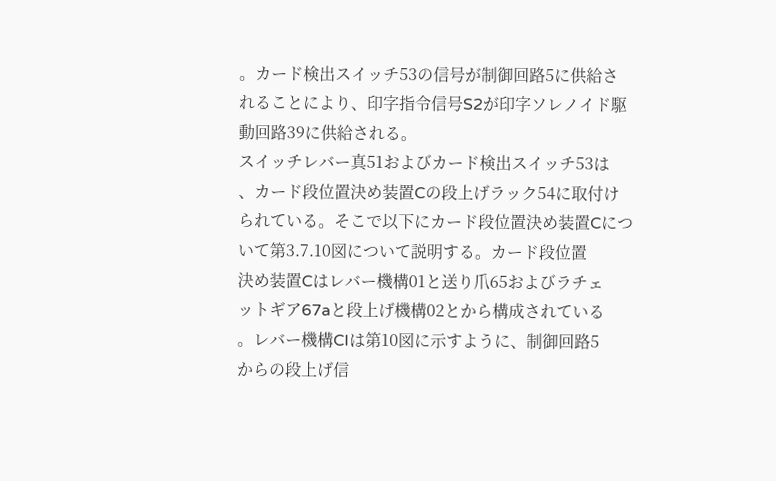。カード検出スイッチ53の信号が制御回路5に供給さ
れることにより、印字指令信号S2が印字ソレノイド駆
動回路39に供給される。
スイッチレバー真51およびカード検出スイッチ53は
、カード段位置決め装置Cの段上げラック54に取付け
られている。そこで以下にカード段位置決め装置Cにつ
いて第3.7.10図について説明する。カード段位置
決め装置Cはレバー機構01と送り爪65およびラチェ
ットギア67aと段上げ機構02とから構成されている
。レバー機構CIは第10図に示すように、制御回路5
からの段上げ信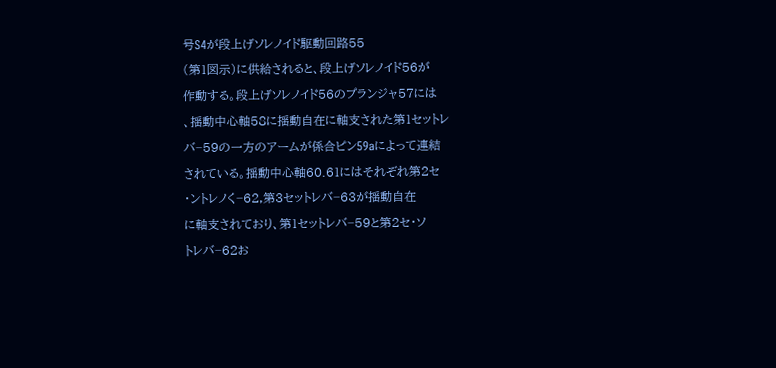号S4が段上げソレノイド駆動回路55
(第1図示)に供給されると、段上げソレノイド56が
作動する。段上げソレノイド56のプランジャ57には
、揺動中心軸58に揺動自在に軸支された第1セットレ
バ−59の一方のアームが係合ピン59aによって連結
されている。揺動中心軸60.61にはそれぞれ第2セ
・ントレノく−62,第3セットレバ−63が揺動自在
に軸支されており、第1セットレバ−59と第2セ・ソ
トレバ−62お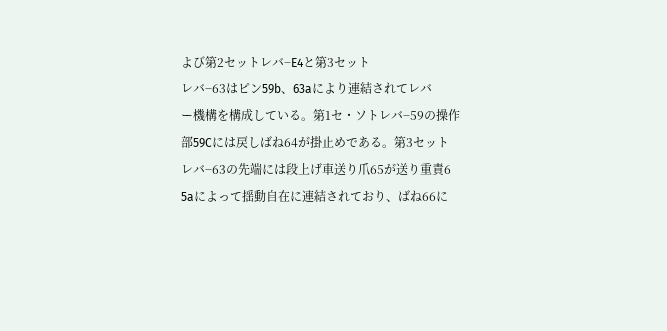よび第2セットレバ−E4と第3セット
レバ−63はピン59b、63aにより連結されてレバ
ー機構を構成している。第1セ・ソトレバ−59の操作
部59Cには戻しばね64が掛止めである。第3セット
レバ−63の先端には段上げ車送り爪65が送り重責6
5aによって揺動自在に連結されており、ばね66に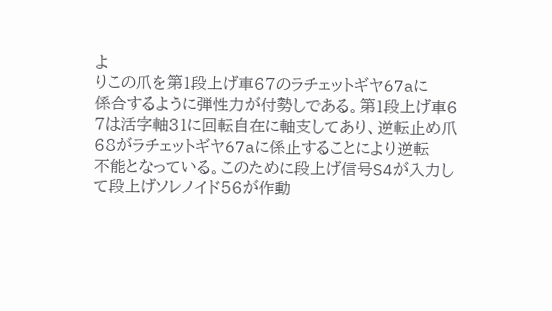よ
りこの爪を第1段上げ車67のラチェットギヤ67aに
係合するように弾性力が付勢しである。第1段上げ車6
7は活字軸31に回転自在に軸支してあり、逆転止め爪
68がラチェットギヤ67aに係止することにより逆転
不能となっている。このために段上げ信号S4が入力し
て段上げソレノイド56が作動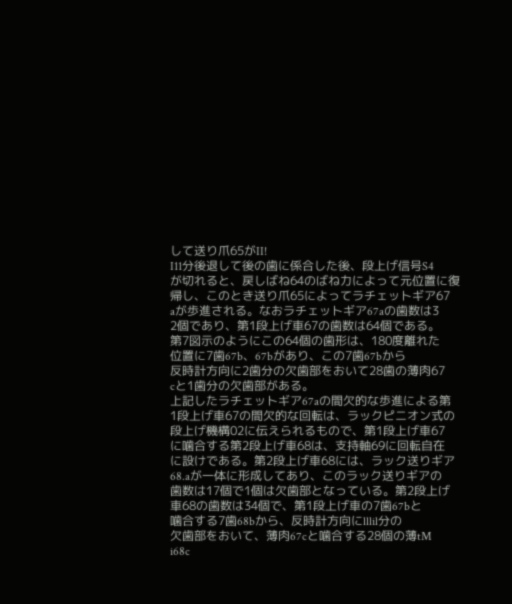して送り爪65がII!
I11分後退して後の歯に係合した後、段上げ信号S4
が切れると、戻しばね64のばね力によって元位置に復
帰し、このとき送り爪65によってラチェットギア67
aが歩進される。なおラチェットギア67aの歯数は3
2個であり、第1段上げ車67の歯数は64個である。
第7図示のようにこの64個の歯形は、180度離れた
位置に7歯67b、67bがあり、この7歯67bから
反時計方向に2歯分の欠歯部をおいて28歯の薄肉67
cと1歯分の欠歯部がある。
上記したラチェットギア67aの間欠的な歩進による第
1段上げ車67の間欠的な回転は、ラックピニオン式の
段上げ機構02に伝えられるもので、第1段上げ車67
に噛合する第2段上げ車68は、支持軸69に回転自在
に設けである。第2段上げ車68には、ラック送りギア
68.aが一体に形成してあり、このラック送りギアの
歯数は17個で1個は欠歯部となっている。第2段上げ
車68の歯数は34個で、第1段上げ車の7歯67bと
噛合する7歯68bから、反時計方向にlllil分の
欠歯部をおいて、薄肉67cと噛合する28個の薄tM
i68c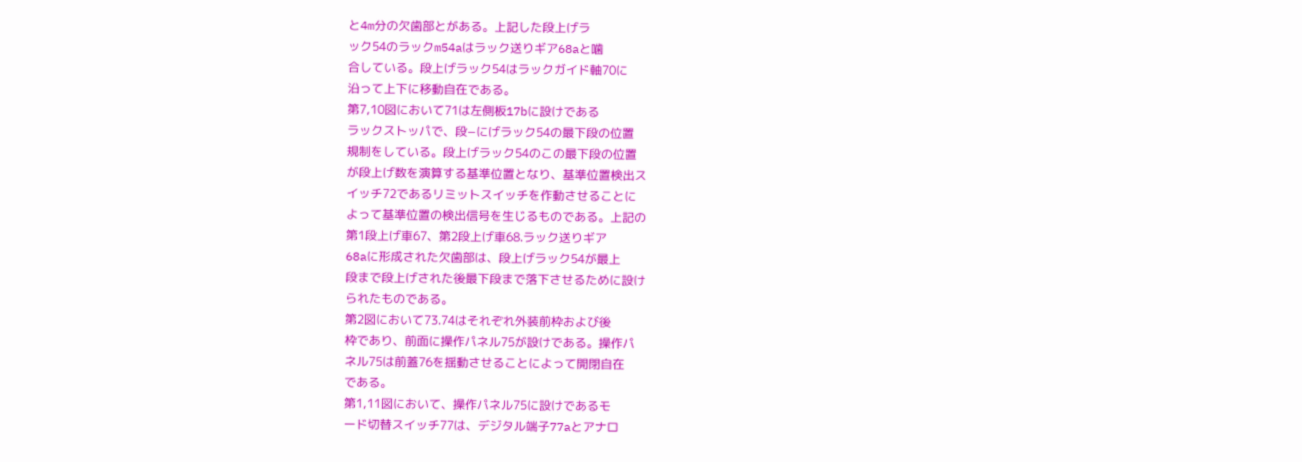と4m分の欠歯部とがある。上記した段上げラ
ック54のラックm54aはラック送りギア68aと噛
合している。段上げラック54はラックガイド軸70に
沿って上下に移動自在である。
第7,10図において71は左側板17bに設けである
ラックストッパで、段−にげラック54の最下段の位置
規制をしている。段上げラック54のこの最下段の位置
が段上げ数を演算する基準位置となり、基準位置検出ス
イッチ72であるリミットスイッチを作動させることに
よって基準位置の検出信号を生じるものである。上記の
第1段上げ車67、第2段上げ車68.ラック送りギア
68aに形成された欠歯部は、段上げラック54が最上
段まで段上げされた後最下段まで落下させるために設け
られたものである。
第2図において73.74はそれぞれ外装前枠および後
枠であり、前面に操作パネル75が設けである。操作パ
ネル75は前蓋76を揺動させることによって開閉自在
である。
第1,11図において、操作パネル75に設けであるモ
ード切替スイッチ77は、デジタル端子77aとアナロ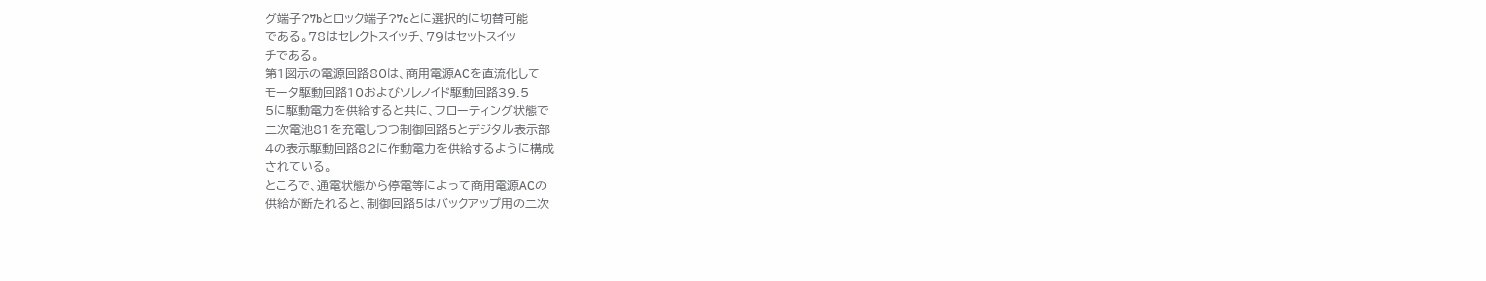グ端子?7bとロック端子?7cとに選択的に切替可能
である。78はセレクトスイッチ、79はセットスイッ
チである。
第1図示の電源回路80は、商用電源ACを直流化して
モータ駆動回路10およびソレノイド駆動回路39.5
5に駆動電力を供給すると共に、フローティング状態で
二次電池81を充電しつつ制御回路5とデジタル表示部
4の表示駆動回路82に作動電力を供給するように構成
されている。
ところで、通電状態から停電等によって商用電源ACの
供給が断たれると、制御回路5はバックアップ用の二次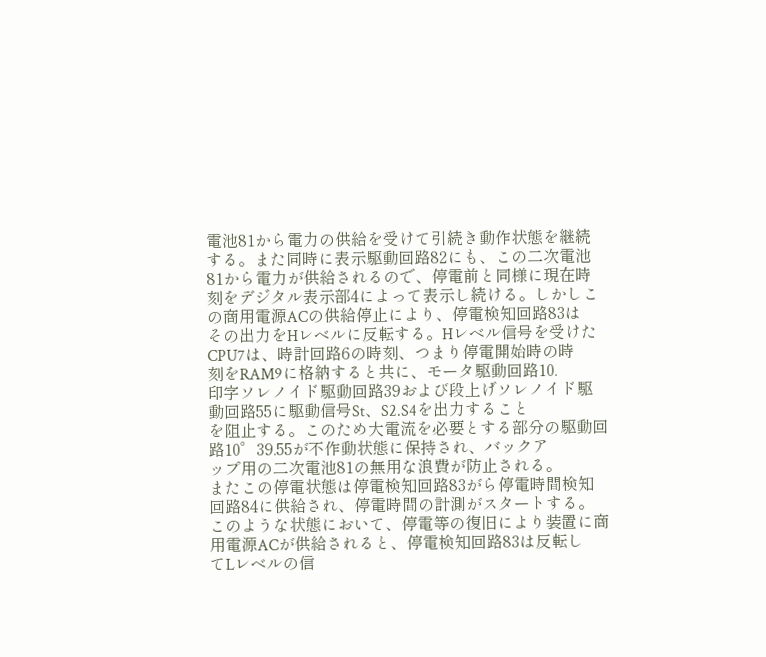電池81から電力の供給を受けて引続き動作状態を継続
する。また同時に表示駆動回路82にも、この二次電池
81から電力が供給されるので、停電前と同様に現在時
刻をデジタル表示部4によって表示し続ける。しかしこ
の商用電源ACの供給停止により、停電検知回路83は
その出力をHレベルに反転する。Hレベル信号を受けた
CPU7は、時計回路6の時刻、つまり停電開始時の時
刻をRAM9に格納すると共に、モータ駆動回路10.
印字ソレノイド駆動回路39および段上げソレノイド駆
動回路55に駆動信号St、S2.S4を出力すること
を阻止する。このため大電流を必要とする部分の駆動回
路10゜39.55が不作動状態に保持され、バックア
ップ用の二次電池81の無用な浪費が防止される。
またこの停電状態は停電検知回路83がら停電時間検知
回路84に供給され、停電時間の計測がスタートする。
このような状態において、停電等の復旧により装置に商
用電源ACが供給されると、停電検知回路83は反転し
てLレベルの信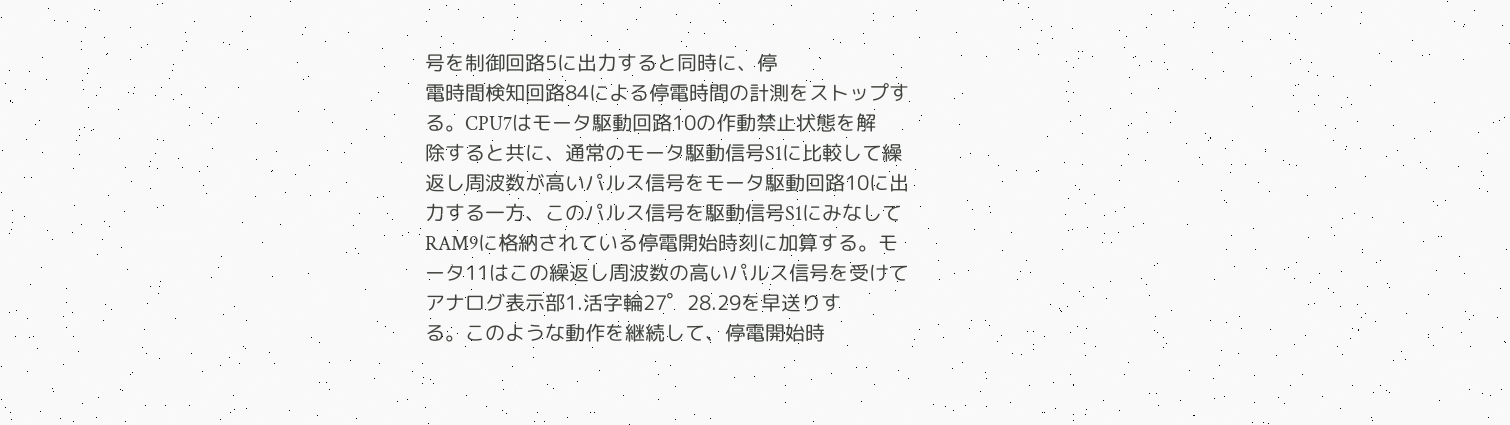号を制御回路5に出力すると同時に、停
電時間検知回路84による停電時間の計測をストップす
る。CPU7はモータ駆動回路10の作動禁止状態を解
除すると共に、通常のモータ駆動信号S1に比較して繰
返し周波数が高いパルス信号をモータ駆動回路10に出
力する一方、このパルス信号を駆動信号S1にみなして
RAM9に格納されている停電開始時刻に加算する。モ
ータ11はこの繰返し周波数の高いパルス信号を受けて
アナログ表示部1.活字輪27゜28.29を早送りす
る。このような動作を継続して、停電開始時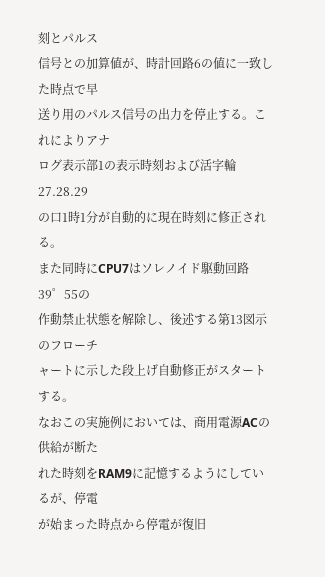刻とパルス
信号との加算値が、時計回路6の値に一致した時点で早
送り用のパルス信号の出力を停止する。これによりアナ
ログ表示部1の表示時刻および活字輪27.28.29
の口1時1分が自動的に現在時刻に修正される。
また同時にCPU7はソレノイド駆動回路39゜55の
作動禁止状態を解除し、後述する第13図示のフローチ
ャートに示した段上げ自動修正がスタートする。
なおこの実施例においては、商用電源ACの供給が断た
れた時刻をRAM9に記憶するようにしているが、停電
が始まった時点から停電が復旧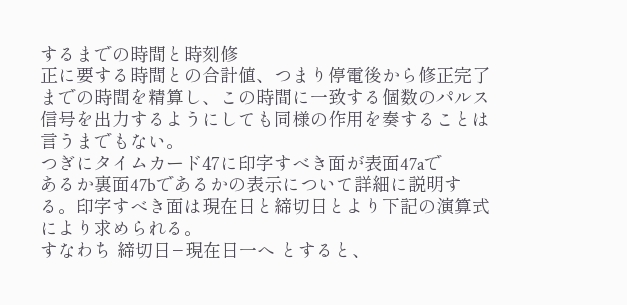するまでの時間と時刻修
正に要する時間との合計値、つまり停電後から修正完了
までの時間を精算し、この時間に一致する個数のパルス
信号を出力するようにしても同様の作用を奏することは
言うまでもない。
つぎにタイムカード47に印字すべき面が表面47aで
あるか裏面47bであるかの表示について詳細に説明す
る。印字すべき面は現在日と締切日とより下記の演算式
により求められる。
すなわち 締切日−現在日一へ とすると、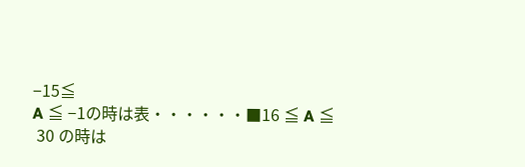−15≦
A ≦ −1の時は表・・・・・・■16 ≦ A ≦
 30 の時は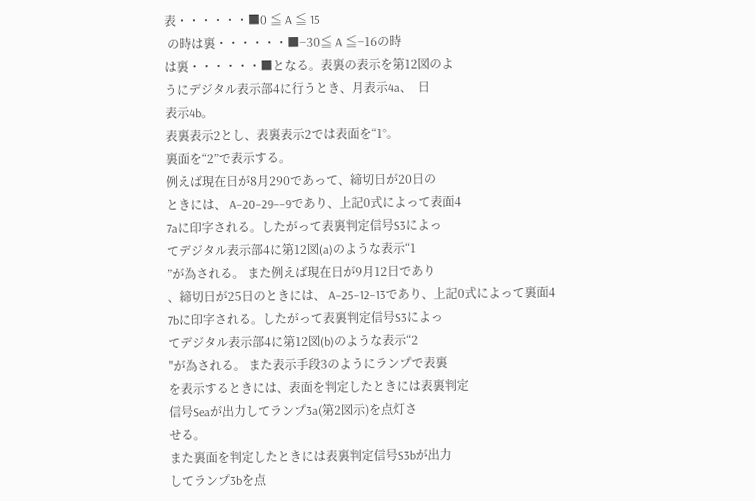表・・・・・・■0 ≦ A ≦ 15
 の時は裏・・・・・・■−30≦ A ≦−16の時
は裏・・・・・・■となる。表裏の表示を第12図のよ
うにデジタル表示部4に行うとき、月表示4a、  日
表示4b。
表裏表示2とし、表裏表示2では表面を“1°。
裏面を“2”で表示する。
例えば現在日が8月290であって、締切日が20日の
ときには、 A−20−29−−9であり、上記0式によって表面4
7aに印字される。したがって表裏判定信号S3によっ
てデジタル表示部4に第12図(a)のような表示“1
”が為される。 また例えば現在日が9月12日であり
、締切日が25日のときには、 A−25−12−13であり、上記0式によって裏面4
7bに印字される。したがって表裏判定信号S3によっ
てデジタル表示部4に第12図(b)のような表示“2
″が為される。 また表示手段3のようにランプで表裏
を表示するときには、表面を判定したときには表裏判定
信号Seaが出力してランプ3a(第2図示)を点灯さ
せる。
また裏面を判定したときには表裏判定信号S3bが出力
してランプ3bを点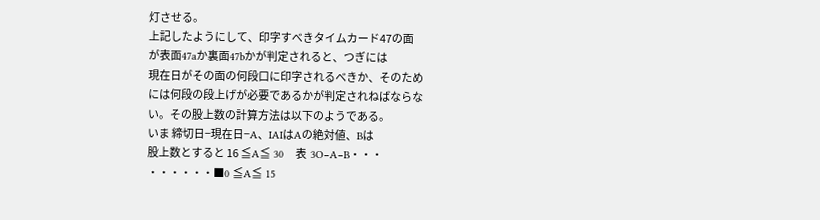灯させる。
上記したようにして、印字すべきタイムカード47の面
が表面47aか裏面47bかが判定されると、つぎには
現在日がその面の何段口に印字されるべきか、そのため
には何段の段上げが必要であるかが判定されねばならな
い。その股上数の計算方法は以下のようである。
いま 締切日−現在日−A、IAIはAの絶対値、Bは
股上数とすると 16 ≦A≦ 30    表  3O−A−B・・・
・・・・・・■0 ≦A≦ 15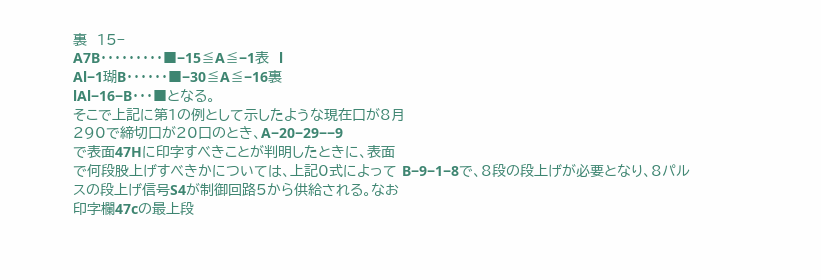裏  15−
A7B・・・・・・・・・■−15≦A≦−1表  l
Al−1瑚B・・・・・・■−30≦A≦−16裏
lAl−16−B・・・■となる。
そこで上記に第1の例として示したような現在口が8月
290で締切口が20口のとき、A−20−29−−9
で表面47Hに印字すべきことが判明したときに、表面
で何段股上げすべきかについては、上記0式によって B−9−1−8で、8段の段上げが必要となり、8パル
スの段上げ信号S4が制御回路5から供給される。なお
印字欄47cの最上段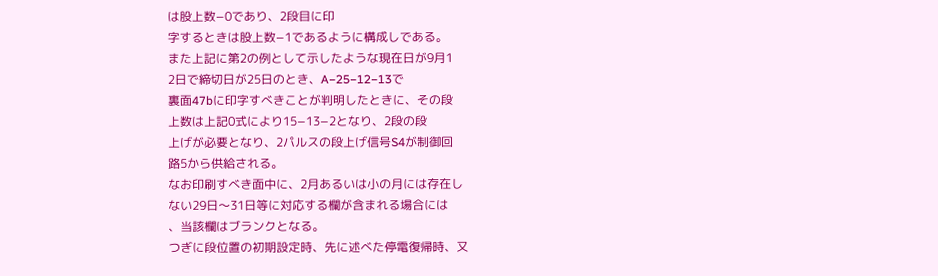は股上数−0であり、2段目に印
字するときは股上数−1であるように構成しである。
また上記に第2の例として示したような現在日が9月1
2日で締切日が25日のとき、A−25−12−13で
裏面47bに印字すべきことが判明したときに、その段
上数は上記0式により15−13−2となり、2段の段
上げが必要となり、2パルスの段上げ信号S4が制御回
路5から供給される。
なお印刷すべき面中に、2月あるいは小の月には存在し
ない29日〜31日等に対応する欄が含まれる場合には
、当該欄はブランクとなる。
つぎに段位置の初期設定時、先に述べた停電復帰時、又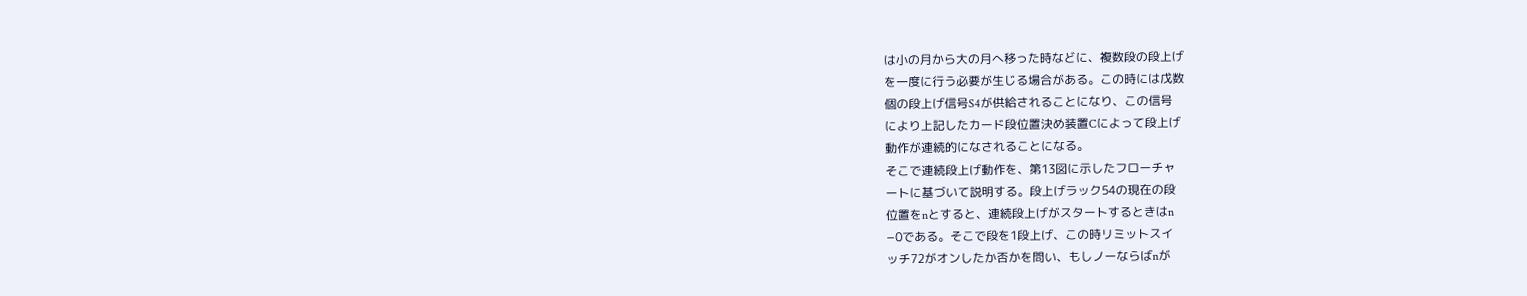は小の月から大の月へ移った時などに、複数段の段上げ
を一度に行う必要が生じる場合がある。この時には戊数
個の段上げ信号S4が供給されることになり、この信号
により上記したカード段位置決め装置Cによって段上げ
動作が連続的になされることになる。
そこで連続段上げ動作を、第13図に示したフローチャ
ートに基づいて説明する。段上げラック54の現在の段
位置をnとすると、連続段上げがスタートするときはn
−0である。そこで段を1段上げ、この時リミットスイ
ッチ72がオンしたか否かを問い、もしノーならばnが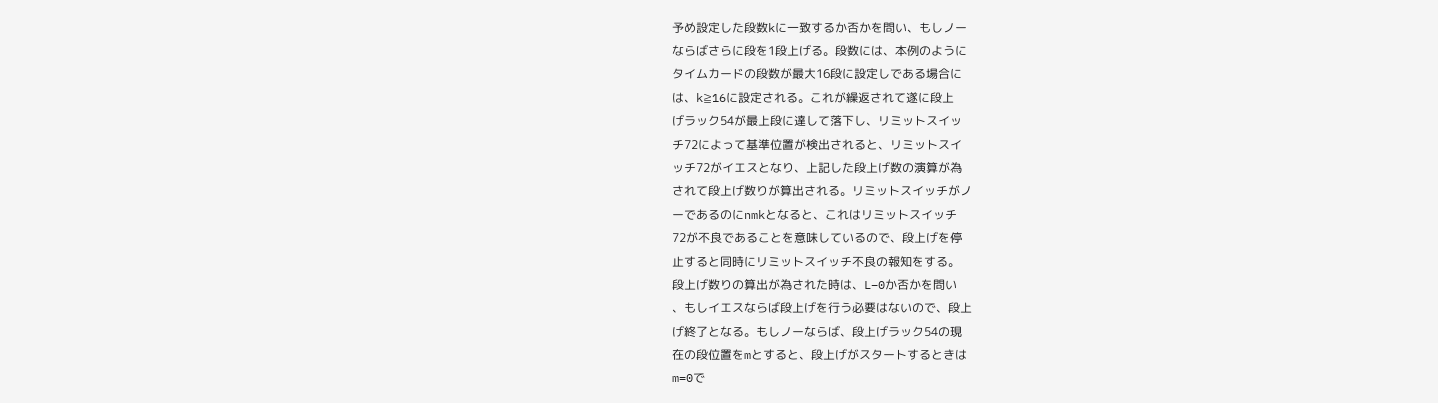予め設定した段数kに一致するか否かを問い、もしノー
ならばさらに段を1段上げる。段数には、本例のように
タイムカードの段数が最大16段に設定しである場合に
は、k≧16に設定される。これが繰返されて遂に段上
げラック54が最上段に達して落下し、リミットスイッ
チ72によって基準位置が検出されると、リミットスイ
ッチ72がイエスとなり、上記した段上げ数の演算が為
されて段上げ数りが算出される。リミットスイッチがノ
ーであるのにnmkとなると、これはリミットスイッチ
72が不良であることを意味しているので、段上げを停
止すると同時にリミットスイッチ不良の報知をする。
段上げ数りの算出が為された時は、L−0か否かを問い
、もしイエスならば段上げを行う必要はないので、段上
げ終了となる。もしノーならば、段上げラック54の現
在の段位置をmとすると、段上げがスタートするときは
m=0で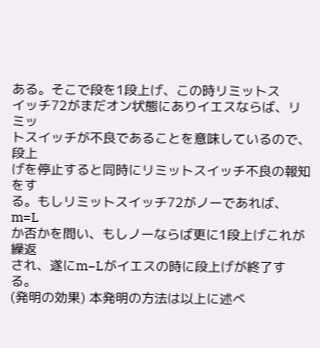ある。そこで段を1段上げ、この時リミットス
イッチ72がまだオン状態にありイエスならば、リミッ
トスイッチが不良であることを意味しているので、段上
げを停止すると同時にリミットスイッチ不良の報知をす
る。もしリミットスイッチ72がノーであれば、m=L
か否かを問い、もしノーならば更に1段上げこれが繰返
され、遂にm−Lがイエスの時に段上げが終了する。
(発明の効果) 本発明の方法は以上に述べ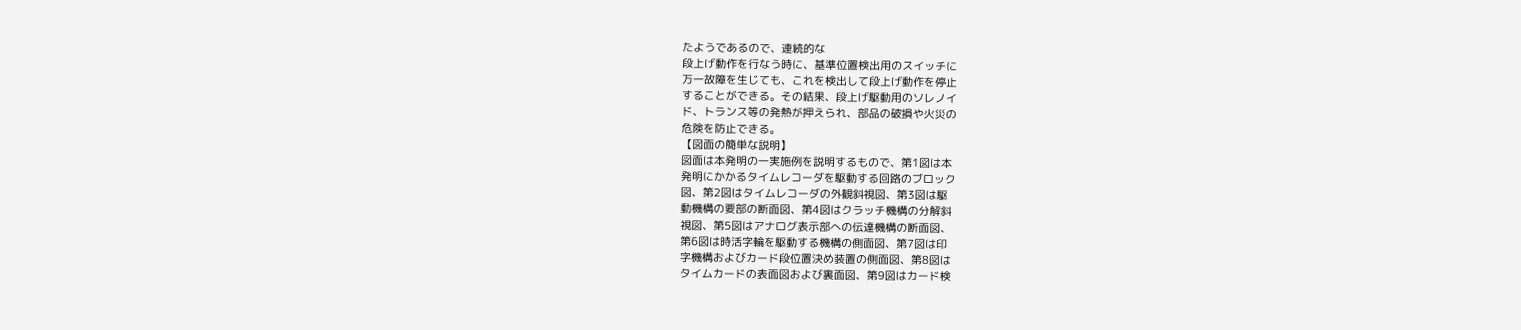たようであるので、連続的な
段上げ動作を行なう時に、基準位置検出用のスイッチに
万一故障を生じても、これを検出して段上げ動作を停止
することができる。その結果、段上げ駆動用のソレノイ
ド、トランス等の発熱が押えられ、部品の破損や火災の
危険を防止できる。
【図面の簡単な説明】
図面は本発明の一実施例を説明するもので、第1図は本
発明にかかるタイムレコーダを駆動する回路のブロック
図、第2図はタイムレコーダの外観斜視図、第3図は駆
動機構の要部の断面図、第4図はクラッチ機構の分解斜
視図、第5図はアナログ表示部への伝達機構の断面図、
第6図は時活字輪を駆動する機構の側面図、第7図は印
字機構およびカード段位置決め装置の側面図、第8図は
タイムカードの表面図および裏面図、第9図はカード検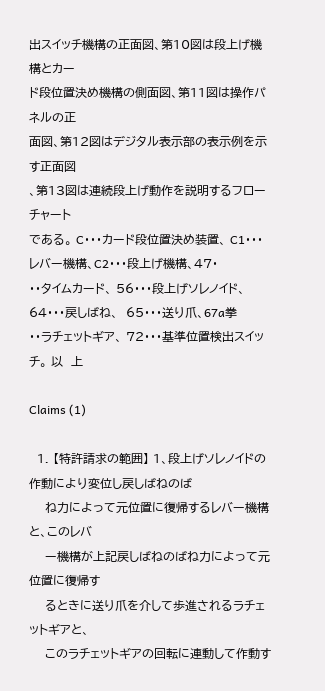出スイッチ機構の正面図、第10図は段上げ機構とカー
ド段位置決め機構の側面図、第11図は操作パネルの正
面図、第12図はデジタル表示部の表示例を示す正面図
、第13図は連続段上げ動作を説明するフローチャート
である。 C・・・カード段位置決め装置、 C1・・・レバー機構、C2・・・段上げ機構、47・
・・タイムカード、 56・・・段上げソレノイド、 64・・・戻しばね、  65・・・送り爪、67a拳
・・ラチェットギア、 72・・・基準位置検出スイッチ。 以  上

Claims (1)

  1. 【特許請求の範囲】 1、段上げソレノイドの作動により変位し戻しばねのば
    ね力によって元位置に復帰するレバー機構と、このレバ
    ー機構が上記戻しばねのばね力によって元位置に復帰す
    るときに送り爪を介して歩進されるラチェットギアと、
    このラチェットギアの回転に連動して作動す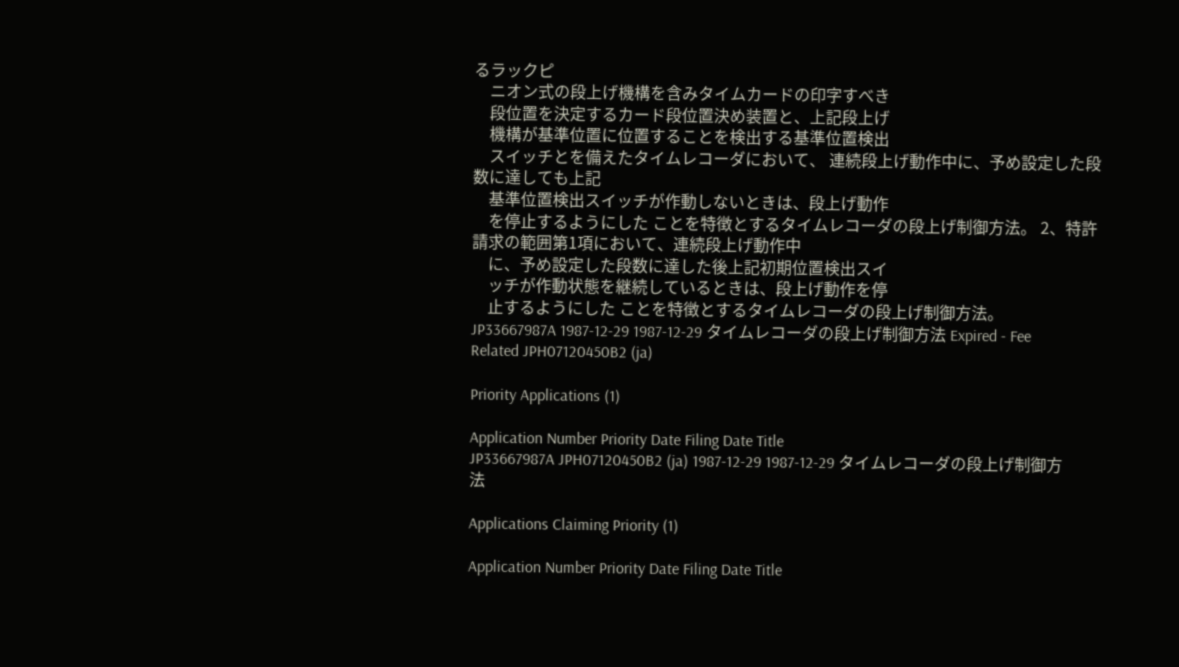るラックピ
    ニオン式の段上げ機構を含みタイムカードの印字すべき
    段位置を決定するカード段位置決め装置と、上記段上げ
    機構が基準位置に位置することを検出する基準位置検出
    スイッチとを備えたタイムレコーダにおいて、 連続段上げ動作中に、予め設定した段数に達しても上記
    基準位置検出スイッチが作動しないときは、段上げ動作
    を停止するようにした ことを特徴とするタイムレコーダの段上げ制御方法。 2、特許請求の範囲第1項において、連続段上げ動作中
    に、予め設定した段数に達した後上記初期位置検出スイ
    ッチが作動状態を継続しているときは、段上げ動作を停
    止するようにした ことを特徴とするタイムレコーダの段上げ制御方法。
JP33667987A 1987-12-29 1987-12-29 タイムレコーダの段上げ制御方法 Expired - Fee Related JPH07120450B2 (ja)

Priority Applications (1)

Application Number Priority Date Filing Date Title
JP33667987A JPH07120450B2 (ja) 1987-12-29 1987-12-29 タイムレコーダの段上げ制御方法

Applications Claiming Priority (1)

Application Number Priority Date Filing Date Title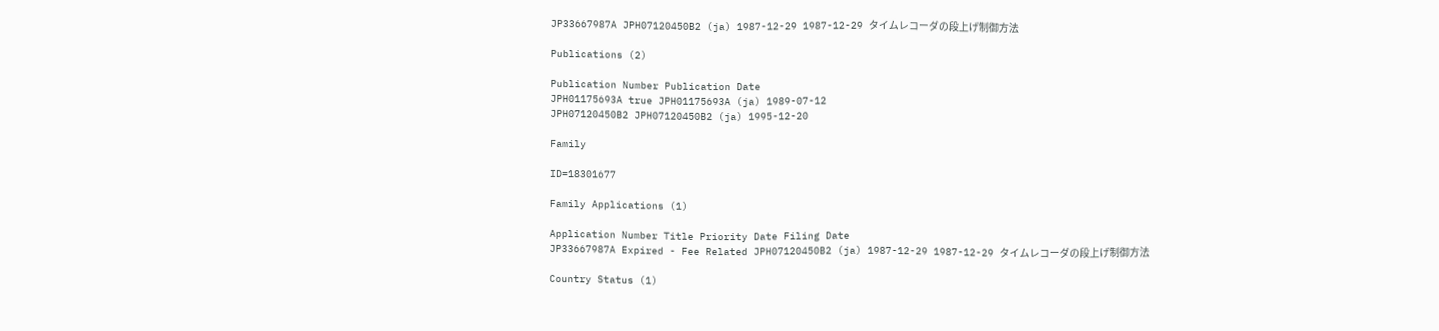JP33667987A JPH07120450B2 (ja) 1987-12-29 1987-12-29 タイムレコーダの段上げ制御方法

Publications (2)

Publication Number Publication Date
JPH01175693A true JPH01175693A (ja) 1989-07-12
JPH07120450B2 JPH07120450B2 (ja) 1995-12-20

Family

ID=18301677

Family Applications (1)

Application Number Title Priority Date Filing Date
JP33667987A Expired - Fee Related JPH07120450B2 (ja) 1987-12-29 1987-12-29 タイムレコーダの段上げ制御方法

Country Status (1)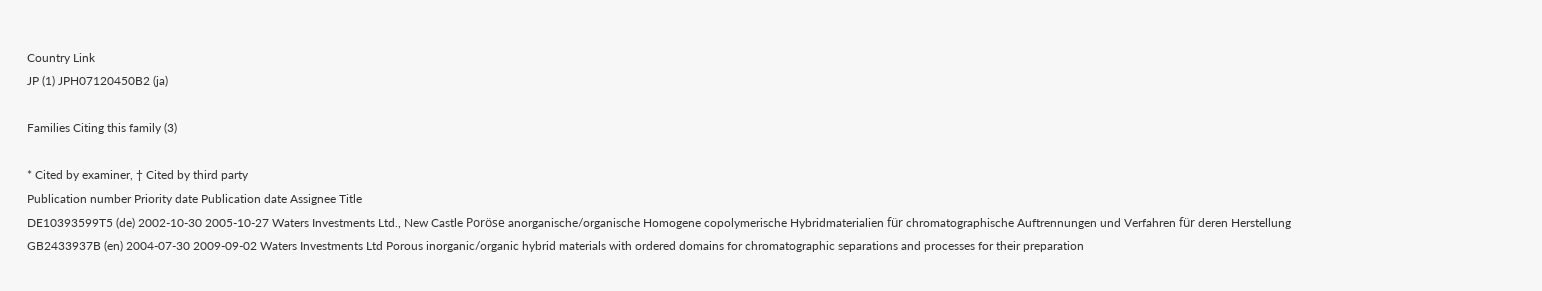Country Link
JP (1) JPH07120450B2 (ja)

Families Citing this family (3)

* Cited by examiner, † Cited by third party
Publication number Priority date Publication date Assignee Title
DE10393599T5 (de) 2002-10-30 2005-10-27 Waters Investments Ltd., New Castle Poröse anorganische/organische Homogene copolymerische Hybridmaterialien für chromatographische Auftrennungen und Verfahren für deren Herstellung
GB2433937B (en) 2004-07-30 2009-09-02 Waters Investments Ltd Porous inorganic/organic hybrid materials with ordered domains for chromatographic separations and processes for their preparation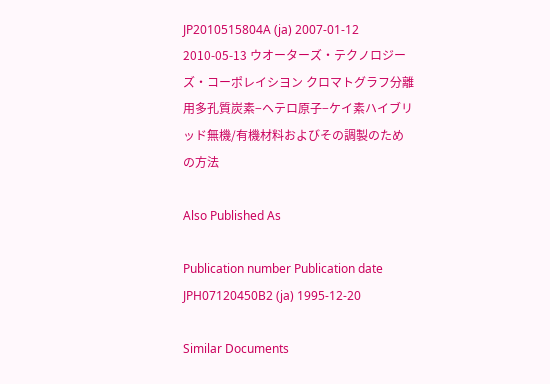JP2010515804A (ja) 2007-01-12 2010-05-13 ウオーターズ・テクノロジーズ・コーポレイシヨン クロマトグラフ分離用多孔質炭素−ヘテロ原子−ケイ素ハイブリッド無機/有機材料およびその調製のための方法

Also Published As

Publication number Publication date
JPH07120450B2 (ja) 1995-12-20

Similar Documents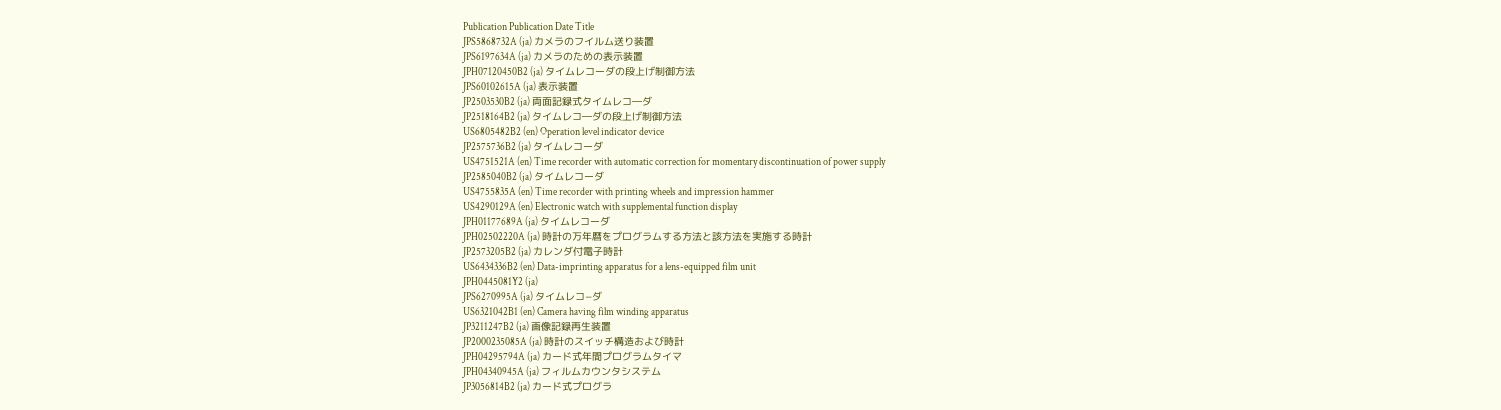Publication Publication Date Title
JPS5868732A (ja) カメラのフイルム送り装置
JPS6197634A (ja) カメラのための表示装置
JPH07120450B2 (ja) タイムレコーダの段上げ制御方法
JPS60102615A (ja) 表示装置
JP2503530B2 (ja) 両面記録式タイムレコ―ダ
JP2518164B2 (ja) タイムレコ―ダの段上げ制御方法
US6805482B2 (en) Operation level indicator device
JP2575736B2 (ja) タイムレコーダ
US4751521A (en) Time recorder with automatic correction for momentary discontinuation of power supply
JP2585040B2 (ja) タイムレコーダ
US4755835A (en) Time recorder with printing wheels and impression hammer
US4290129A (en) Electronic watch with supplemental function display
JPH01177689A (ja) タイムレコーダ
JPH02502220A (ja) 時計の万年暦をプログラムする方法と該方法を実施する時計
JP2573205B2 (ja) カレンダ付電子時計
US6434336B2 (en) Data-imprinting apparatus for a lens-equipped film unit
JPH0445081Y2 (ja)
JPS6270995A (ja) タイムレコ−ダ
US6321042B1 (en) Camera having film winding apparatus
JP3211247B2 (ja) 画像記録再生装置
JP2000235085A (ja) 時計のスイッチ構造および時計
JPH04295794A (ja) カード式年間プログラムタイマ
JPH04340945A (ja) フィルムカウンタシステム
JP3056814B2 (ja) カード式プログラ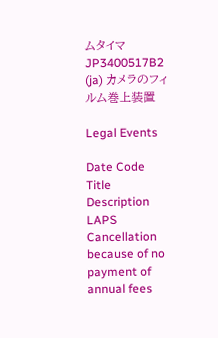ムタイマ
JP3400517B2 (ja) カメラのフィルム巻上装置

Legal Events

Date Code Title Description
LAPS Cancellation because of no payment of annual fees